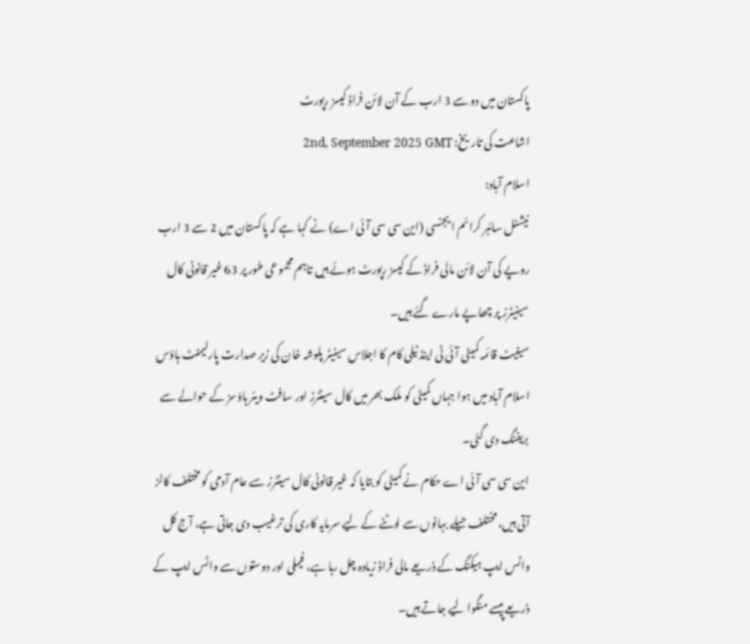پاکستان میں دو سے 3 ارب کے آن لائن فراڈ کیسز رپورٹ
اشاعت کی تاریخ: 2nd, September 2025 GMT
اسلام آباد:
نیشنل سائبر کرائم ایجنسی (این سی سی آئی اے) نے کہا ہے کہ پاکستان میں 2 سے 3 ارب روپے کی آن لائن مالی فراڈ کے کیسز رپورٹ ہوئے ہیں تاہم مجموعی طور پر 63 غیر قانونی کال سینیٹرز پر چھاپے مارے گئے ہیں۔
سینیٹ قائمہ کمیٹی آئی ٹی اینڈ ٹیلی کام کا اجلاس سینیٹر پلوشہ خان کی زیر صدارت پارلیمنٹ ہاؤس اسلام آباد میں ہوا جہاں کمیٹی کو ملک بھر میں کال سینٹرز اور سافٹ ویئر ہاؤسز کے حوالے سے بریفنگ دی گئی۔
این سی سی آئی اے حکام نے کمیٹی کو بتایا کہ غیر قانونی کال سینٹرز سے عام آدمی کو مختلف کالز آتی ہیں، مختلف حیلے بہانوں سے لوٹنے کے لیے سرمایہ کاری کی ترغیب دی جاتی ہے، آج کل واٹس ایپ ہیکنگ کے ذریعے مالی فراڈ زیادہ چل رہا ہے، فیملی اور دوستوں سے واٹس ایپ کے ذریعے پیسے منگوا لیے جاتے ہیں۔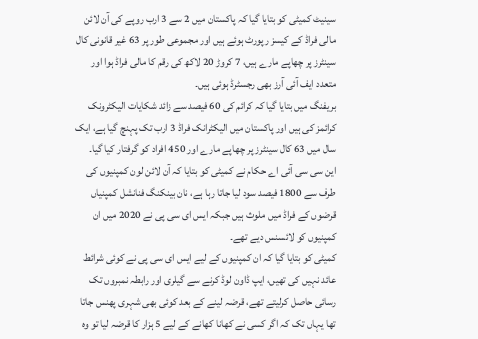سینیٹ کمیٹی کو بتایا گیا کہ پاکستان میں 2 سے 3 ارب روپے کی آن لائن مالی فراڈ کے کیسز رپورٹ ہوئے ہیں اور مجموعی طور پر 63 غیر قانونی کال سینٹرز پر چھاپے مارے ہیں، 7 کروڑ 20 لاکھ کی رقم کا مالی فراڈ ہوا اور متعدد ایف آئی آرز بھی رجسٹرڈ ہوئی ہیں۔
بریفنگ میں بتایا گیا کہ کرائم کی 60 فیصد سے زائد شکایات الیکٹرونک کرائمز کی ہیں اور پاکستان میں الیکٹرانک فراڈ 3 ارب تک پہنچ گیا ہے، ایک سال میں 63 کال سینٹرز پر چھاپے مارے اور 450 افراد کو گرفتار کیا گیا۔
این سی سی آئی اے حکام نے کمیٹی کو بتایا کہ آن لائن لون کمپنیوں کی طرف سے 1800 فیصد سود لیا جاتا رہا ہے، نان بینکنگ فنانشل کمپنیاں قرضوں کے فراڈ میں ملوث ہیں جبکہ ایس ای سی پی نے 2020 میں ان کمپنیوں کو لائسنس دیے تھے۔
کمیٹی کو بتایا گیا کہ ان کمپنیوں کے لیے ایس ای سی پی نے کوئی شرائط عائد نہیں کی تھیں، ایپ ڈاون لوڈ کرنے سے گیلری اور رابطہ نمبروں تک رسائی حاصل کرلیتے تھے، قرضہ لینے کے بعد کوئی بھی شہری پھنس جاتا تھا یہاں تک کہ اگر کسی نے کھانا کھانے کے لیے 5 ہزار کا قرضہ لیا تو وہ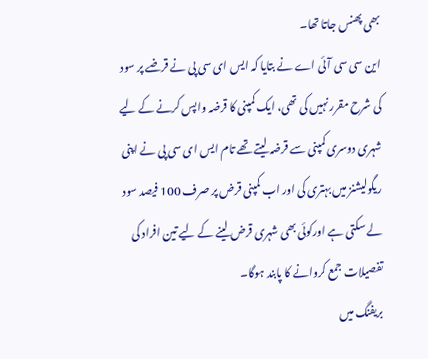بھی پھنس جاتا تھا۔
این سی سی آئی اے نے بتایا کہ ایس ای سی پی نے قرضے پر سود کی شرح مقرر نہیں کی تھی، ایک کمپنی کا قرضہ واپس کرنے کے لیے شہری دوسری کمپنی سے قرضہ لیتے تھے تام ایس ای سی پی نے اپنی ریگولیشنز میں بہتری کی اور اب کمپنی قرض پر صرف 100 فیصد سود لے سکتی ہے اورکوئی بھی شہری قرض لینے کے لیے تین افراد کی تفصیلات جمع کروانے کا پابند ہوگا۔
بریفنگ میں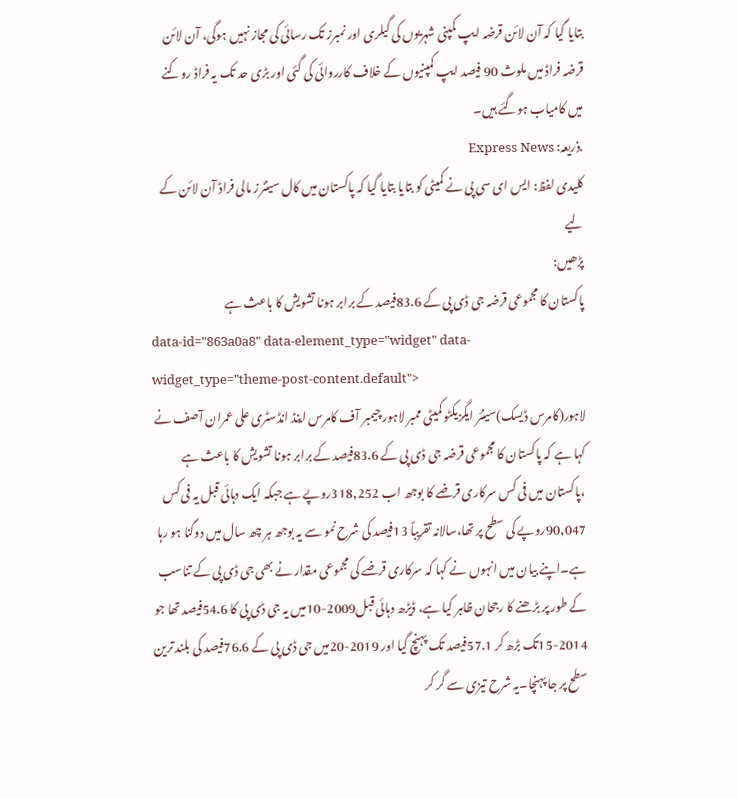بتایا گیا کہ آن لائن قرضہ ایپ کمپنی شہریوں کی گیلری اور نمبرز تک رسائی کی مجاز نہیں ہوگی، آن لائن قرضہ فراڈ میں ملوث 90 فیصد ایپ کمپنیوں کے خلاف کارروائی کی گئی اور بڑی حد تک یہ فراڈ روکنے میں کامیاب ہوگئے ہیں۔
.ذریعہ: Express News
کلیدی لفظ: ایس ای سی پی نے کمیٹی کو بتایا بتایا گیا کہ پاکستان میں کال سینٹرز مالی فراڈ آن لائن کے لیے
پڑھیں:
پاکستان کا مجموعی قرضہ جی ڈی پی کے 83.6فیصد کے برابر ہونا تشویش کا باعث ہے
data-id="863a0a8" data-element_type="widget" data-widget_type="theme-post-content.default">
لاہور(کامرس ڈیسک)سینئر ایگزیکٹو کمیٹی ممبر لاہور چیمبر آف کامرس اینڈ انڈسٹری علی عمران آصف نے کہا ہے کہ پاکستان کا مجموعی قرضہ جی ڈی پی کے 83.6فیصد کے برابر ہونا تشویش کا باعث ہے ،پاکستان میں فی کس سرکاری قرضے کا بوجھ اب 318,252روپے ہے جبکہ ایک دہائی قبل یہ فی کس 90,047روپے کی سطح پر تھا،سالانہ تقریباً 13فیصد کی شرح نمو سے یہ بوجھ ہر چھ سال میں دوگنا ہو رہا ہے۔اپنے بیان میں انہوں نے کہا کہ سرکاری قرضے کی مجموعی مقدار نے بھی جی ڈی پی کے تناسب کے طور پر بڑھنے کا رجحان ظاہر کیا ہے، ڈیڑھ دہائی قبل2009-10میں یہ جی ڈی پی کا 54.6فیصد تھا جو 2014-15تک بڑھ کر 57.1فیصد تک پہنچ گیا اور 2019-20میں جی ڈی پی کے 76.6فیصد کی بلند ترین سطح پر جا پہنچا۔یہ شرح تیزی سے گر کر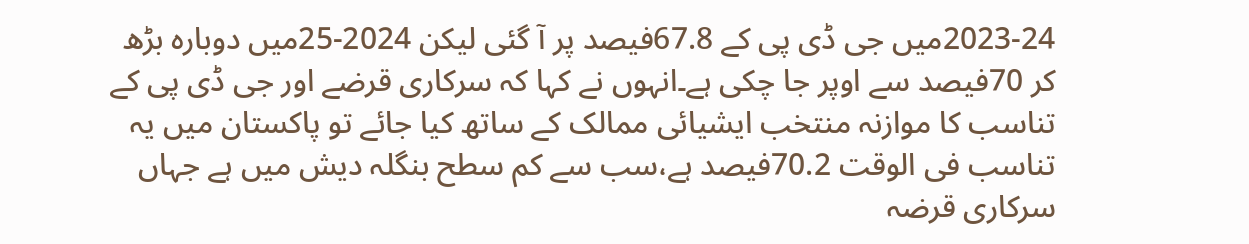2023-24میں جی ڈی پی کے 67.8فیصد پر آ گئی لیکن 2024-25میں دوبارہ بڑھ کر 70فیصد سے اوپر جا چکی ہے۔انہوں نے کہا کہ سرکاری قرضے اور جی ڈی پی کے تناسب کا موازنہ منتخب ایشیائی ممالک کے ساتھ کیا جائے تو پاکستان میں یہ تناسب فی الوقت 70.2فیصد ہے،سب سے کم سطح بنگلہ دیش میں ہے جہاں سرکاری قرضہ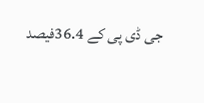جی ڈی پی کے 36.4فیصد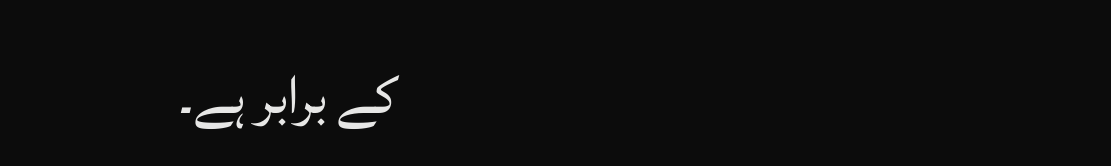کے برابر ہے۔